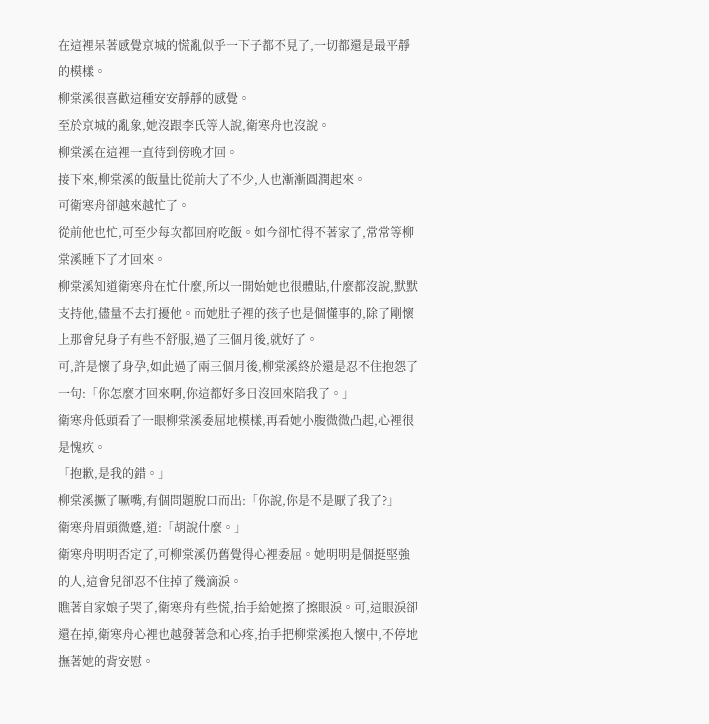在這裡呆著感覺京城的慌亂似乎一下子都不見了,一切都還是最平靜的模樣。
柳棠溪很喜歡這種安安靜靜的感覺。
至於京城的亂象,她沒跟李氏等人說,衛寒舟也沒說。
柳棠溪在這裡一直待到傍晚才回。
接下來,柳棠溪的飯量比從前大了不少,人也漸漸圓潤起來。
可衛寒舟卻越來越忙了。
從前他也忙,可至少每次都回府吃飯。如今卻忙得不著家了,常常等柳棠溪睡下了才回來。
柳棠溪知道衛寒舟在忙什麼,所以一開始她也很體貼,什麼都沒說,默默支持他,儘量不去打擾他。而她肚子裡的孩子也是個懂事的,除了剛懷上那會兒身子有些不舒服,過了三個月後,就好了。
可,許是懷了身孕,如此過了兩三個月後,柳棠溪終於還是忍不住抱怨了一句:「你怎麼才回來啊,你這都好多日沒回來陪我了。」
衛寒舟低頭看了一眼柳棠溪委屈地模樣,再看她小腹微微凸起,心裡很是愧疚。
「抱歉,是我的錯。」
柳棠溪撅了噘嘴,有個問題脫口而出:「你說,你是不是厭了我了?」
衛寒舟眉頭微蹙,道:「胡說什麼。」
衛寒舟明明否定了,可柳棠溪仍舊覺得心裡委屈。她明明是個挺堅強的人,這會兒卻忍不住掉了幾滴淚。
瞧著自家娘子哭了,衛寒舟有些慌,抬手給她擦了擦眼淚。可,這眼淚卻還在掉,衛寒舟心裡也越發著急和心疼,抬手把柳棠溪抱入懷中,不停地撫著她的背安慰。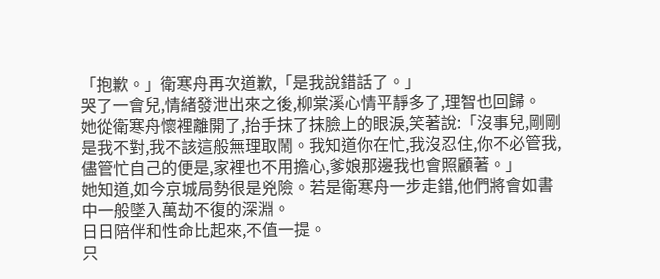「抱歉。」衛寒舟再次道歉,「是我說錯話了。」
哭了一會兒,情緒發泄出來之後,柳棠溪心情平靜多了,理智也回歸。
她從衛寒舟懷裡離開了,抬手抹了抹臉上的眼淚,笑著說:「沒事兒,剛剛是我不對,我不該這般無理取鬧。我知道你在忙,我沒忍住,你不必管我,儘管忙自己的便是,家裡也不用擔心,爹娘那邊我也會照顧著。」
她知道,如今京城局勢很是兇險。若是衛寒舟一步走錯,他們將會如書中一般墜入萬劫不復的深淵。
日日陪伴和性命比起來,不值一提。
只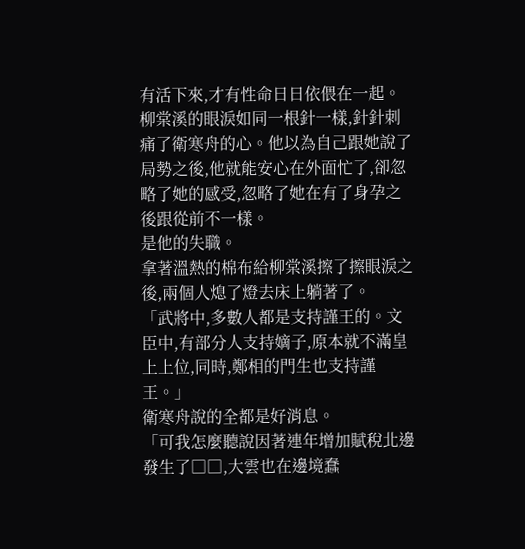有活下來,才有性命日日依偎在一起。
柳棠溪的眼淚如同一根針一樣,針針刺痛了衛寒舟的心。他以為自己跟她說了局勢之後,他就能安心在外面忙了,卻忽略了她的感受,忽略了她在有了身孕之後跟從前不一樣。
是他的失職。
拿著溫熱的棉布給柳棠溪擦了擦眼淚之後,兩個人熄了燈去床上躺著了。
「武將中,多數人都是支持謹王的。文臣中,有部分人支持嫡子,原本就不滿皇上上位,同時,鄭相的門生也支持謹王。」
衛寒舟說的全都是好消息。
「可我怎麼聽說因著連年增加賦稅北邊發生了□□,大雲也在邊境蠢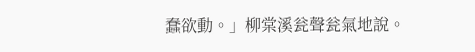蠢欲動。」柳棠溪瓮聲瓮氣地說。